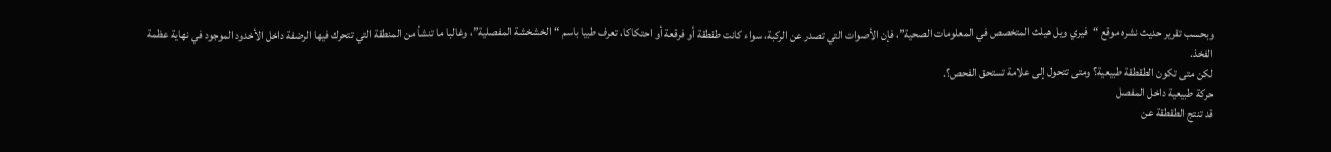وبحسب تقرير حديث نشره موقع “فيري ويل هيلث المتخصص في المعلومات الصحية”، فإن الأصوات التي تصدر عن الركبة، سواء كانت طقطقة أو فرقعة أو احتكاكا، تعرف طبيا باسم “الخشخشة المفصلية”، وغالبا ما تنشأ من المنطقة التي تتحرك فيها الرضفة داخل الأخدود الموجود في نهاية عظمة الفخذ.
لكن متى تكون الطقطقة طبيعية؟ ومتى تتحول إلى علامة تستحق الفحص؟.
حركة طبيعية داخل المفصل
قد تنتج الطقطقة عن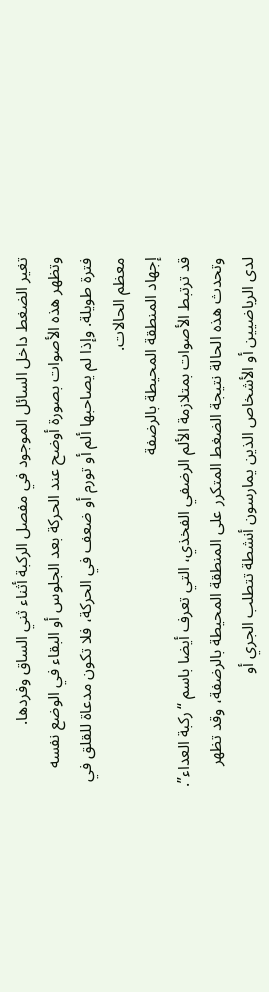تغير الضغط داخل السائل الموجود في مفصل الركبة أثناء ثني الساق وفردها.
وتظهر هذه الأصوات بصورة أوضح عند الحركة بعد الجلوس أو البقاء في الوضع نفسه فترة طويلة. وإذا لم يصاحبها ألم أو تورم أو ضعف في الحركة، فلا تكون مدعاة للقلق في معظم الحالات.
إجهاد المنطقة المحيطة بالرضفة
قد ترتبط الأصوات بمتلازمة الألم الرضفي الفخذي، التي تعرف أيضا باسم “ركبة العداء”.
وتحدث هذه الحالة نتيجة الضغط المتكرر على المنطقة المحيطة بالرضفة، وقد تظهر لدى الرياضيين أو الأشخاص الذين يمارسون أنشطة تتطلب الجري أو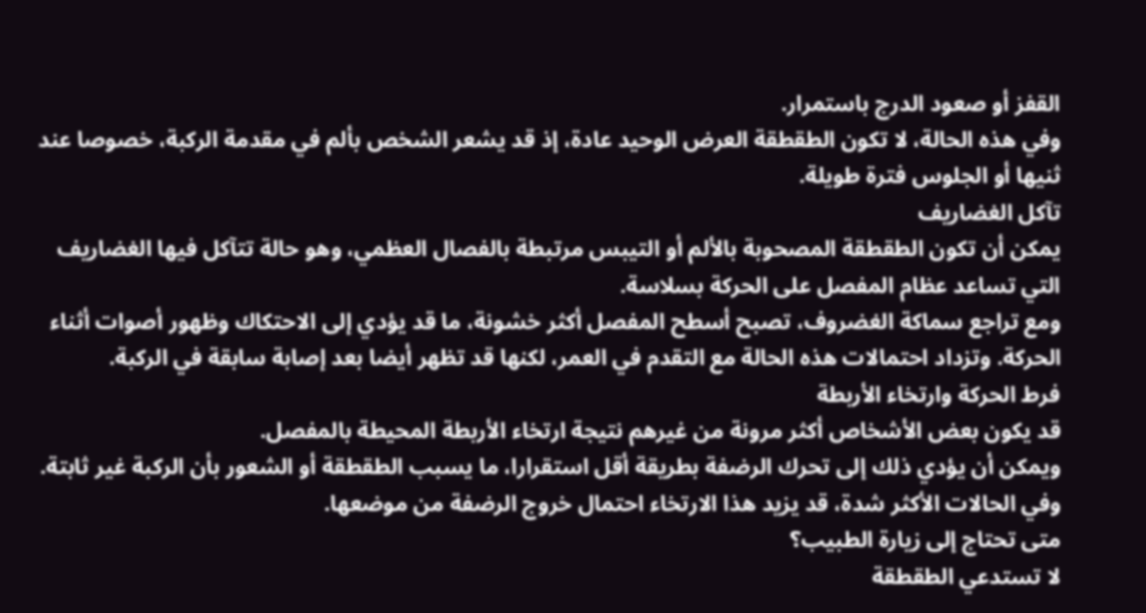القفز أو صعود الدرج باستمرار.
وفي هذه الحالة، لا تكون الطقطقة العرض الوحيد عادة، إذ قد يشعر الشخص بألم في مقدمة الركبة، خصوصا عند ثنيها أو الجلوس فترة طويلة.
تآكل الغضاريف
يمكن أن تكون الطقطقة المصحوبة بالألم أو التيبس مرتبطة بالفصال العظمي، وهو حالة تتآكل فيها الغضاريف التي تساعد عظام المفصل على الحركة بسلاسة.
ومع تراجع سماكة الغضروف، تصبح أسطح المفصل أكثر خشونة، ما قد يؤدي إلى الاحتكاك وظهور أصوات أثناء الحركة. وتزداد احتمالات هذه الحالة مع التقدم في العمر، لكنها قد تظهر أيضا بعد إصابة سابقة في الركبة.
فرط الحركة وارتخاء الأربطة
قد يكون بعض الأشخاص أكثر مرونة من غيرهم نتيجة ارتخاء الأربطة المحيطة بالمفصل.
ويمكن أن يؤدي ذلك إلى تحرك الرضفة بطريقة أقل استقرارا، ما يسبب الطقطقة أو الشعور بأن الركبة غير ثابتة. وفي الحالات الأكثر شدة، قد يزيد هذا الارتخاء احتمال خروج الرضفة من موضعها.
متى تحتاج إلى زيارة الطبيب؟
لا تستدعي الطقطقة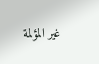غير المؤلمة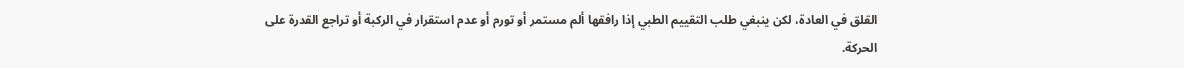القلق في العادة، لكن ينبغي طلب التقييم الطبي إذا رافقها ألم مستمر أو تورم أو عدم استقرار في الركبة أو تراجع القدرة على الحركة.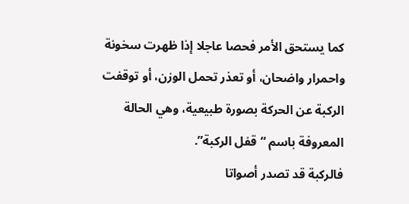كما يستحق الأمر فحصا عاجلا إذا ظهرت سخونة واحمرار واضحان، أو تعذر تحمل الوزن، أو توقفت الركبة عن الحركة بصورة طبيعية، وهي الحالة المعروفة باسم “قفل الركبة”.
فالركبة قد تصدر أصواتا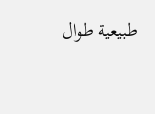طبيعية طوال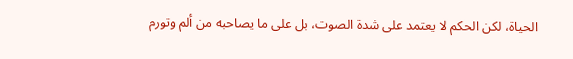الحياة، لكن الحكم لا يعتمد على شدة الصوت، بل على ما يصاحبه من ألم وتورم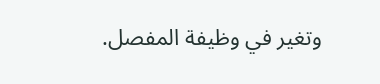وتغير في وظيفة المفصل.